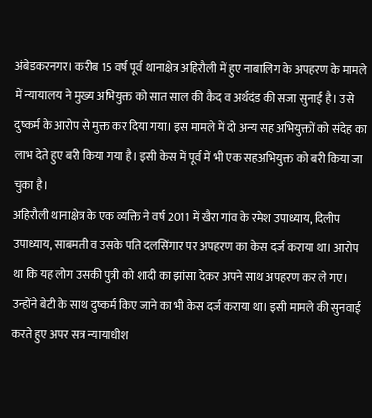अंबेडकरनगर। करीब 15 वर्ष पूर्व थानाक्षेत्र अहिरौली में हुए नाबालिग के अपहरण के मामले में न्यायालय ने मुख्य अभियुक्त को सात साल की कैद व अर्थदंड की सजा सुनाई है। उसे दुष्कर्म के आरोप से मुक्त कर दिया गया। इस मामले में दो अन्य सह अभियुक्तों को संदेह का लाभ देते हुए बरी किया गया है। इसी केस में पूर्व में भी एक सहअभियुक्त को बरी किया जा चुका है।
अहिरौली थानाक्षेत्र के एक व्यक्ति ने वर्ष 2011 में खैरा गांव के रमेश उपाध्याय, दिलीप उपाध्याय, साबमती व उसके पति दलसिंगार पर अपहरण का केस दर्ज कराया था। आरोप था कि यह लोग उसकी पुत्री को शादी का झांसा देकर अपने साथ अपहरण कर ले गए। उन्होंने बेटी के साथ दुष्कर्म किए जाने का भी केस दर्ज कराया था। इसी मामले की सुनवाई करते हुए अपर सत्र न्यायाधीश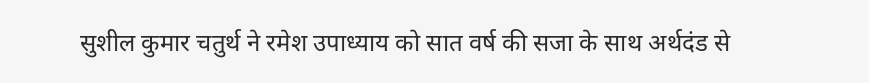सुशील कुमार चतुर्थ ने रमेश उपाध्याय को सात वर्ष की सजा के साथ अर्थदंड से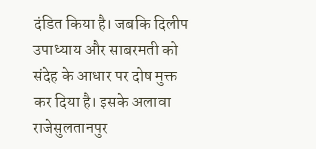दंडित किया है। जबकि दिलीप उपाध्याय और साबरमती को संदेह के आधार पर दोष मुक्त कर दिया है। इसके अलावा राजेसुलतानपुर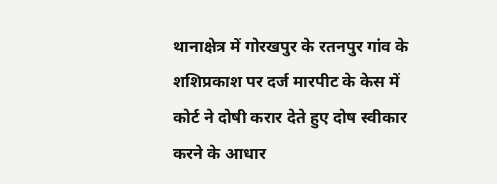थानाक्षेत्र में गोरखपुर के रतनपुर गांव के शशिप्रकाश पर दर्ज मारपीट के केस में कोर्ट ने दोषी करार देते हुए दोष स्वीकार करने के आधार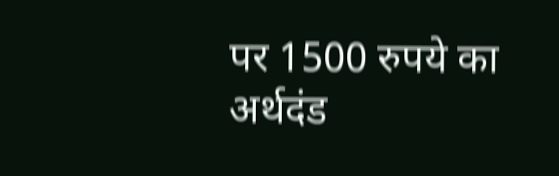पर 1500 रुपये का अर्थदंड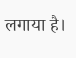लगाया है।